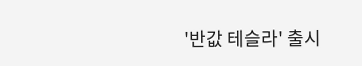'반값 테슬라' 출시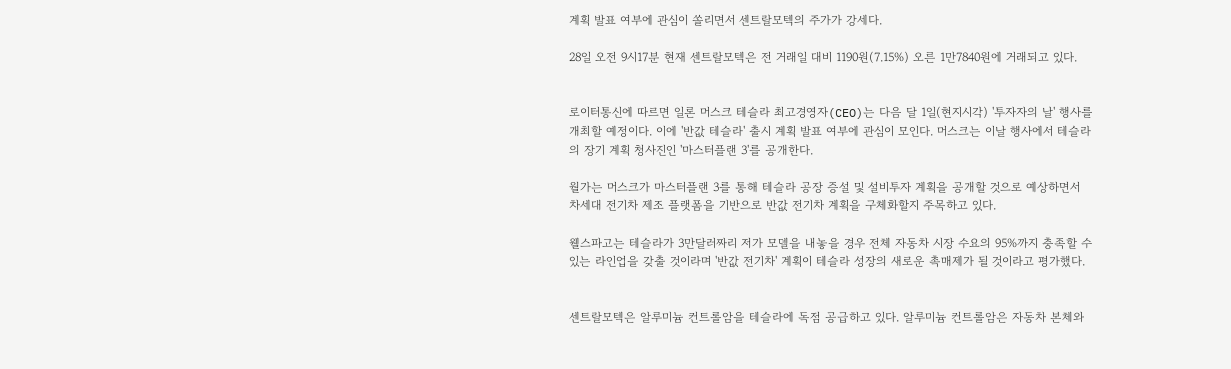계획 발표 여부에 관심이 쏠리면서 센트랄모텍의 주가가 강세다.

28일 오전 9시17분 현재 센트랄모텍은 전 거래일 대비 1190원(7.15%) 오른 1만7840원에 거래되고 있다.


로이터통신에 따르면 일론 머스크 테슬라 최고경영자(CEO)는 다음 달 1일(현지시각) '투자자의 날' 행사를 개최할 예정이다. 이에 '반값 테슬라' 출시 계획 발표 여부에 관심이 모인다. 머스크는 이날 행사에서 테슬라의 장기 계획 청사진인 '마스터플랜 3'를 공개한다.

월가는 머스크가 마스터플랜 3를 통해 테슬라 공장 증설 및 설비투자 계획을 공개할 것으로 예상하면서 차세대 전기차 제조 플랫폼을 기반으로 반값 전기차 계획을 구체화할지 주목하고 있다.

웰스파고는 테슬라가 3만달러짜리 저가 모델을 내놓을 경우 전체 자동차 시장 수요의 95%까지 충족할 수 있는 라인업을 갖출 것이라며 '반값 전기차' 계획이 테슬라 성장의 새로운 촉매제가 될 것이라고 평가했다.


센트랄모텍은 알루미늄 컨트롤암을 테슬라에 독점 공급하고 있다. 알루미늄 컨트롤암은 자동차 본체와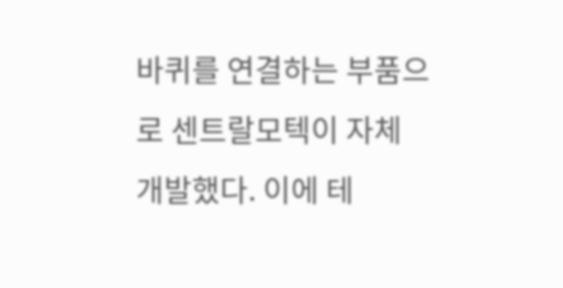바퀴를 연결하는 부품으로 센트랄모텍이 자체 개발했다. 이에 테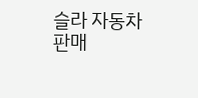슬라 자동차 판매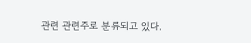관련 관련주로 분류되고 있다.